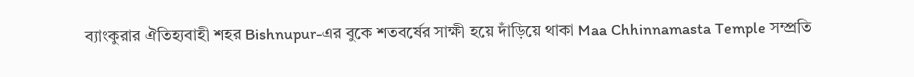ব্যাংকুরার ঐতিহ্যবাহী শহর Bishnupur-এর বুকে শতবর্ষের সাক্ষী হয়ে দাঁড়িয়ে থাকা Maa Chhinnamasta Temple সম্প্রতি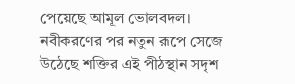পেয়েছে আমূল ভোলবদল। নবীকরণের পর নতুন রূপে সেজে উঠেছে শক্তির এই পীঠস্থান সদৃশ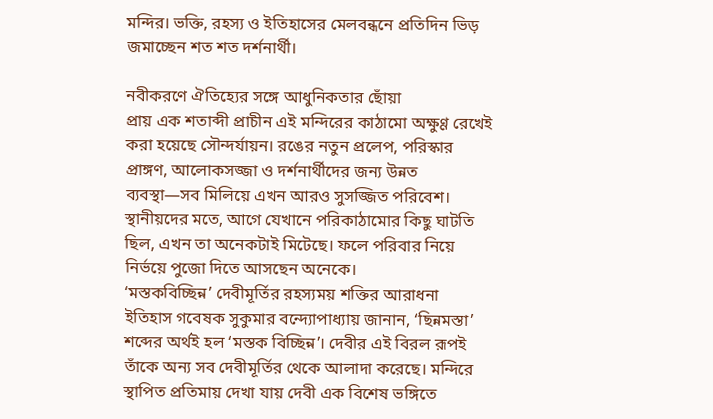মন্দির। ভক্তি, রহস্য ও ইতিহাসের মেলবন্ধনে প্রতিদিন ভিড় জমাচ্ছেন শত শত দর্শনার্থী।

নবীকরণে ঐতিহ্যের সঙ্গে আধুনিকতার ছোঁয়া
প্রায় এক শতাব্দী প্রাচীন এই মন্দিরের কাঠামো অক্ষুণ্ণ রেখেই করা হয়েছে সৌন্দর্যায়ন। রঙের নতুন প্রলেপ, পরিস্কার প্রাঙ্গণ, আলোকসজ্জা ও দর্শনার্থীদের জন্য উন্নত ব্যবস্থা—সব মিলিয়ে এখন আরও সুসজ্জিত পরিবেশ। স্থানীয়দের মতে, আগে যেখানে পরিকাঠামোর কিছু ঘাটতি ছিল, এখন তা অনেকটাই মিটেছে। ফলে পরিবার নিয়ে নির্ভয়ে পুজো দিতে আসছেন অনেকে।
‘মস্তকবিচ্ছিন্ন’ দেবীমূর্তির রহস্যময় শক্তির আরাধনা
ইতিহাস গবেষক সুকুমার বন্দ্যোপাধ্যায় জানান, ‘ছিন্নমস্তা’ শব্দের অর্থই হল ‘মস্তক বিচ্ছিন্ন’। দেবীর এই বিরল রূপই তাঁকে অন্য সব দেবীমূর্তির থেকে আলাদা করেছে। মন্দিরে স্থাপিত প্রতিমায় দেখা যায় দেবী এক বিশেষ ভঙ্গিতে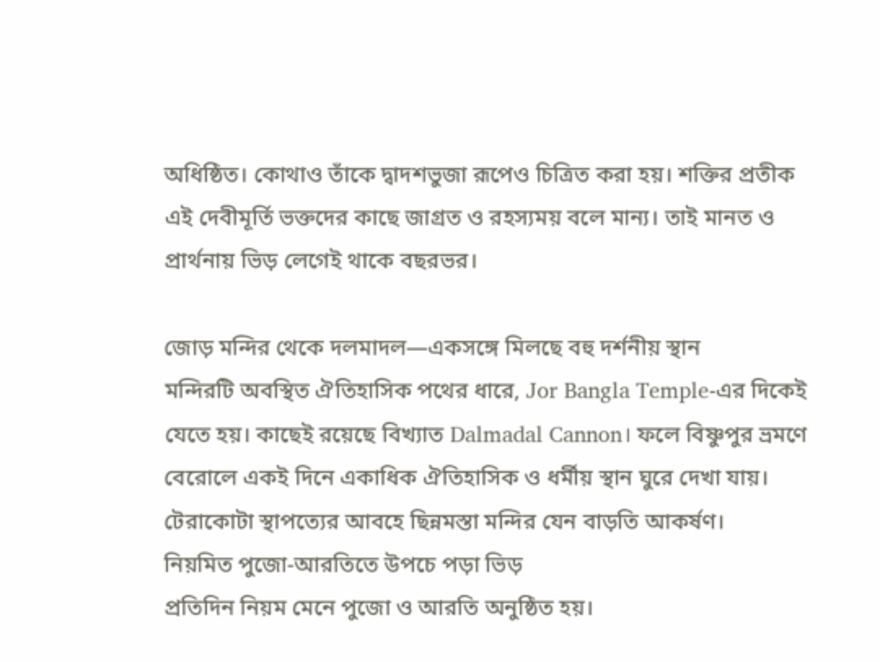অধিষ্ঠিত। কোথাও তাঁকে দ্বাদশভুজা রূপেও চিত্রিত করা হয়। শক্তির প্রতীক এই দেবীমূর্তি ভক্তদের কাছে জাগ্রত ও রহস্যময় বলে মান্য। তাই মানত ও প্রার্থনায় ভিড় লেগেই থাকে বছরভর।

জোড় মন্দির থেকে দলমাদল—একসঙ্গে মিলছে বহু দর্শনীয় স্থান
মন্দিরটি অবস্থিত ঐতিহাসিক পথের ধারে, Jor Bangla Temple-এর দিকেই যেতে হয়। কাছেই রয়েছে বিখ্যাত Dalmadal Cannon। ফলে বিষ্ণুপুর ভ্রমণে বেরোলে একই দিনে একাধিক ঐতিহাসিক ও ধর্মীয় স্থান ঘুরে দেখা যায়। টেরাকোটা স্থাপত্যের আবহে ছিন্নমস্তা মন্দির যেন বাড়তি আকর্ষণ।
নিয়মিত পুজো-আরতিতে উপচে পড়া ভিড়
প্রতিদিন নিয়ম মেনে পুজো ও আরতি অনুষ্ঠিত হয়।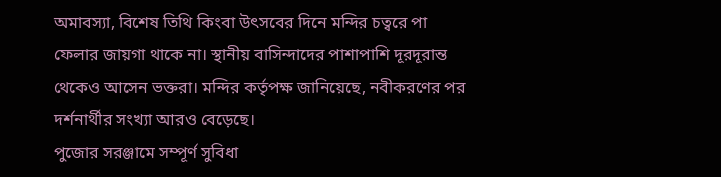অমাবস্যা, বিশেষ তিথি কিংবা উৎসবের দিনে মন্দির চত্বরে পা ফেলার জায়গা থাকে না। স্থানীয় বাসিন্দাদের পাশাপাশি দূরদূরান্ত থেকেও আসেন ভক্তরা। মন্দির কর্তৃপক্ষ জানিয়েছে, নবীকরণের পর দর্শনার্থীর সংখ্যা আরও বেড়েছে।
পুজোর সরঞ্জামে সম্পূর্ণ সুবিধা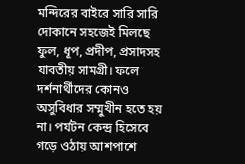মন্দিরের বাইরে সারি সারি দোকানে সহজেই মিলছে ফুল, ধূপ, প্রদীপ, প্রসাদসহ যাবতীয় সামগ্রী। ফলে দর্শনার্থীদের কোনও অসুবিধার সম্মুখীন হতে হয় না। পর্যটন কেন্দ্র হিসেবে গড়ে ওঠায় আশপাশে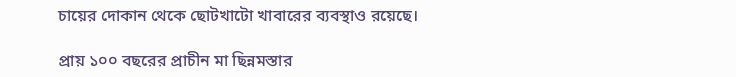চায়ের দোকান থেকে ছোটখাটো খাবারের ব্যবস্থাও রয়েছে।

প্রায় ১০০ বছরের প্রাচীন মা ছিন্নমস্তার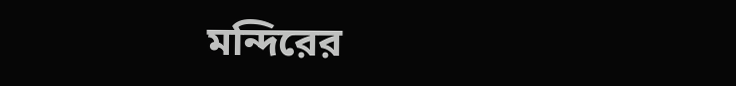মন্দিরের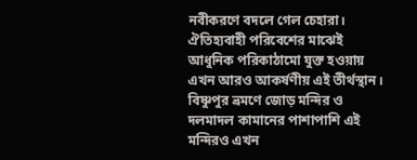নবীকরণে বদলে গেল চেহারা। ঐতিহ্যবাহী পরিবেশের মাঝেই আধুনিক পরিকাঠামো যুক্ত হওয়ায় এখন আরও আকর্ষণীয় এই তীর্থস্থান। বিষ্ণুপুর ভ্রমণে জোড় মন্দির ও দলমাদল কামানের পাশাপাশি এই মন্দিরও এখন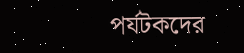পর্যটকদের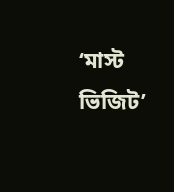‘মাস্ট ভিজিট’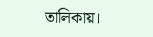তালিকায়।